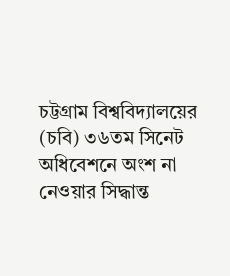চট্টগ্রাম বিশ্ববিদ্যালয়ের (চবি) ৩৬তম সিনেট অধিবেশনে অংশ না নেওয়ার সিদ্ধান্ত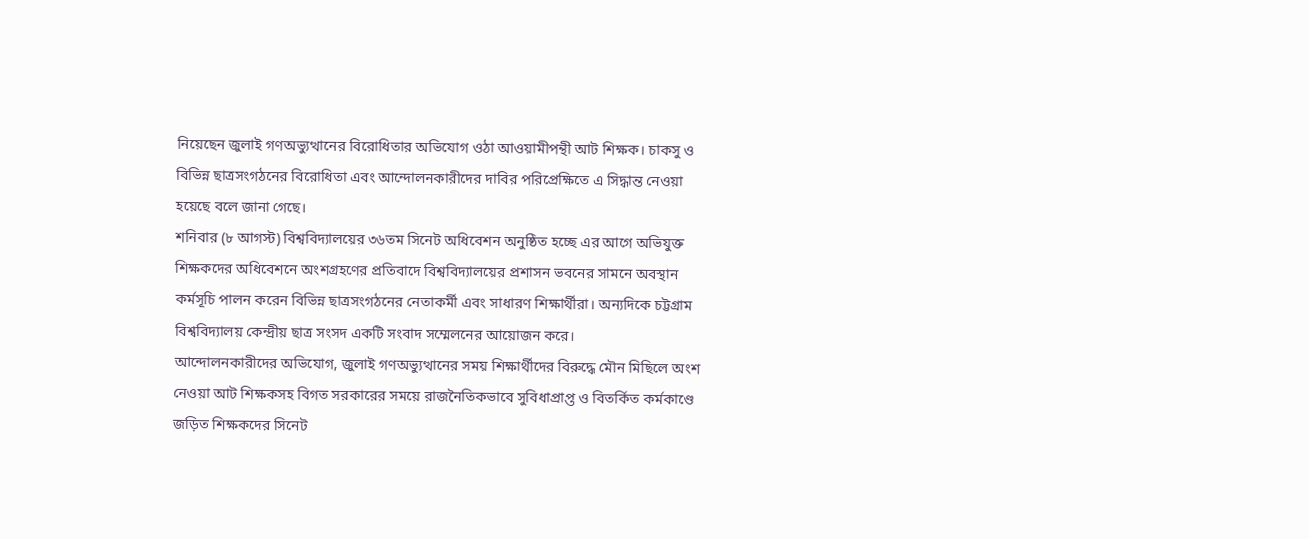নিয়েছেন জুলাই গণঅভ্যুত্থানের বিরোধিতার অভিযোগ ওঠা আওয়ামীপন্থী আট শিক্ষক। চাকসু ও বিভিন্ন ছাত্রসংগঠনের বিরোধিতা এবং আন্দোলনকারীদের দাবির পরিপ্রেক্ষিতে এ সিদ্ধান্ত নেওয়া হয়েছে বলে জানা গেছে।
শনিবার (৮ আগস্ট) বিশ্ববিদ্যালয়ের ৩৬তম সিনেট অধিবেশন অনুষ্ঠিত হচ্ছে এর আগে অভিযুক্ত শিক্ষকদের অধিবেশনে অংশগ্রহণের প্রতিবাদে বিশ্ববিদ্যালয়ের প্রশাসন ভবনের সামনে অবস্থান কর্মসূচি পালন করেন বিভিন্ন ছাত্রসংগঠনের নেতাকর্মী এবং সাধারণ শিক্ষার্থীরা। অন্যদিকে চট্টগ্রাম বিশ্ববিদ্যালয় কেন্দ্রীয় ছাত্র সংসদ একটি সংবাদ সম্মেলনের আয়োজন করে।
আন্দোলনকারীদের অভিযোগ, জুলাই গণঅভ্যুত্থানের সময় শিক্ষার্থীদের বিরুদ্ধে মৌন মিছিলে অংশ নেওয়া আট শিক্ষকসহ বিগত সরকারের সময়ে রাজনৈতিকভাবে সুবিধাপ্রাপ্ত ও বিতর্কিত কর্মকাণ্ডে জড়িত শিক্ষকদের সিনেট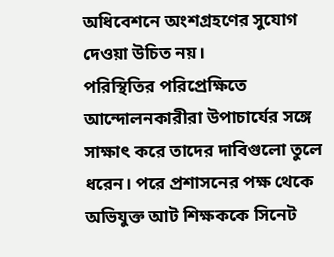অধিবেশনে অংশগ্রহণের সুযোগ দেওয়া উচিত নয়।
পরিস্থিতির পরিপ্রেক্ষিতে আন্দোলনকারীরা উপাচার্যের সঙ্গে সাক্ষাৎ করে তাদের দাবিগুলো তুলে ধরেন। পরে প্রশাসনের পক্ষ থেকে অভিযুক্ত আট শিক্ষককে সিনেট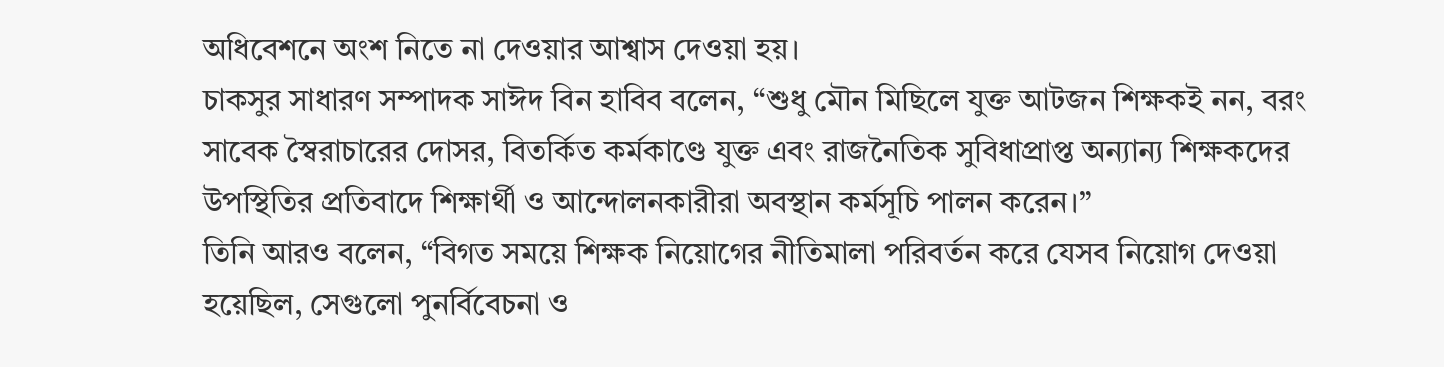অধিবেশনে অংশ নিতে না দেওয়ার আশ্বাস দেওয়া হয়।
চাকসুর সাধারণ সম্পাদক সাঈদ বিন হাবিব বলেন, “শুধু মৌন মিছিলে যুক্ত আটজন শিক্ষকই নন, বরং সাবেক স্বৈরাচারের দোসর, বিতর্কিত কর্মকাণ্ডে যুক্ত এবং রাজনৈতিক সুবিধাপ্রাপ্ত অন্যান্য শিক্ষকদের উপস্থিতির প্রতিবাদে শিক্ষার্থী ও আন্দোলনকারীরা অবস্থান কর্মসূচি পালন করেন।”
তিনি আরও বলেন, “বিগত সময়ে শিক্ষক নিয়োগের নীতিমালা পরিবর্তন করে যেসব নিয়োগ দেওয়া হয়েছিল, সেগুলো পুনর্বিবেচনা ও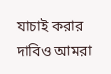যাচাই করার দাবিও আমরা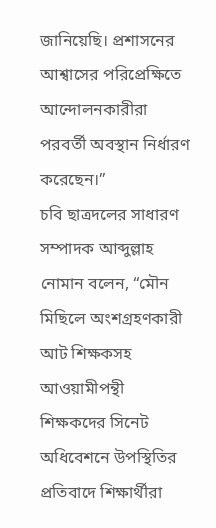জানিয়েছি। প্রশাসনের আশ্বাসের পরিপ্রেক্ষিতে আন্দোলনকারীরা পরবর্তী অবস্থান নির্ধারণ করেছেন।”
চবি ছাত্রদলের সাধারণ সম্পাদক আব্দুল্লাহ নোমান বলেন, “মৌন মিছিলে অংশগ্রহণকারী আট শিক্ষকসহ আওয়ামীপন্থী শিক্ষকদের সিনেট অধিবেশনে উপস্থিতির প্রতিবাদে শিক্ষার্থীরা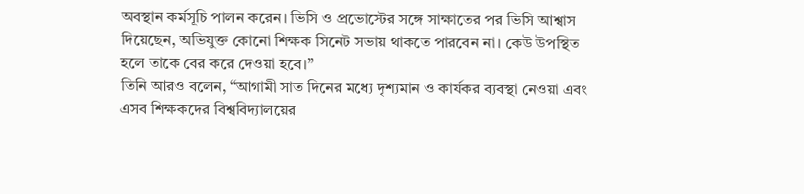অবস্থান কর্মসূচি পালন করেন। ভিসি ও প্রভোস্টের সঙ্গে সাক্ষাতের পর ভিসি আশ্বাস দিয়েছেন, অভিযুক্ত কোনো শিক্ষক সিনেট সভায় থাকতে পারবেন না। কেউ উপস্থিত হলে তাকে বের করে দেওয়া হবে।”
তিনি আরও বলেন, “আগামী সাত দিনের মধ্যে দৃশ্যমান ও কার্যকর ব্যবস্থা নেওয়া এবং এসব শিক্ষকদের বিশ্ববিদ্যালয়ের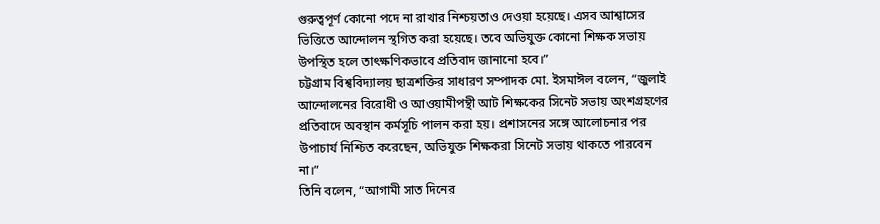গুরুত্বপূর্ণ কোনো পদে না রাখার নিশ্চয়তাও দেওয়া হয়েছে। এসব আশ্বাসের ভিত্তিতে আন্দোলন স্থগিত করা হয়েছে। তবে অভিযুক্ত কোনো শিক্ষক সভায় উপস্থিত হলে তাৎক্ষণিকভাবে প্রতিবাদ জানানো হবে।”
চট্টগ্রাম বিশ্ববিদ্যালয় ছাত্রশক্তির সাধারণ সম্পাদক মো. ইসমাঈল বলেন, “জুলাই আন্দোলনের বিরোধী ও আওয়ামীপন্থী আট শিক্ষকের সিনেট সভায় অংশগ্রহণের প্রতিবাদে অবস্থান কর্মসূচি পালন করা হয়। প্রশাসনের সঙ্গে আলোচনার পর উপাচার্য নিশ্চিত করেছেন, অভিযুক্ত শিক্ষকরা সিনেট সভায় থাকতে পারবেন না।”
তিনি বলেন, “আগামী সাত দিনের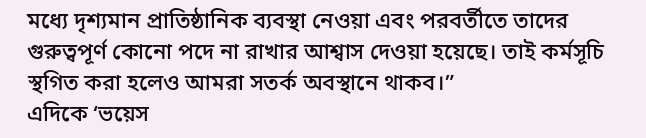মধ্যে দৃশ্যমান প্রাতিষ্ঠানিক ব্যবস্থা নেওয়া এবং পরবর্তীতে তাদের গুরুত্বপূর্ণ কোনো পদে না রাখার আশ্বাস দেওয়া হয়েছে। তাই কর্মসূচি স্থগিত করা হলেও আমরা সতর্ক অবস্থানে থাকব।”
এদিকে ‘ভয়েস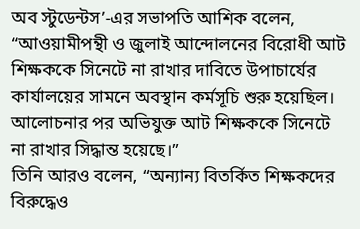অব স্টুডেন্টস’-এর সভাপতি আশিক বলেন, “আওয়ামীপন্থী ও জুলাই আন্দোলনের বিরোধী আট শিক্ষককে সিনেটে না রাখার দাবিতে উপাচার্যের কার্যালয়ের সামনে অবস্থান কর্মসূচি শুরু হয়েছিল। আলোচনার পর অভিযুক্ত আট শিক্ষককে সিনেটে না রাখার সিদ্ধান্ত হয়েছে।”
তিনি আরও বলেন, “অন্যান্য বিতর্কিত শিক্ষকদের বিরুদ্ধেও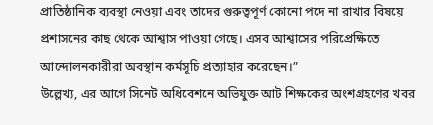প্রাতিষ্ঠানিক ব্যবস্থা নেওয়া এবং তাদের গুরুত্বপূর্ণ কোনো পদে না রাখার বিষয়ে প্রশাসনের কাছ থেকে আশ্বাস পাওয়া গেছে। এসব আশ্বাসের পরিপ্রেক্ষিতে আন্দোলনকারীরা অবস্থান কর্মসূচি প্রত্যাহার করেছেন।”
উল্লেখ্য, এর আগে সিনেট অধিবেশনে অভিযুক্ত আট শিক্ষকের অংশগ্রহণের খবর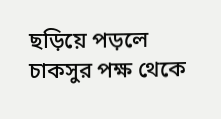ছড়িয়ে পড়লে চাকসুর পক্ষ থেকে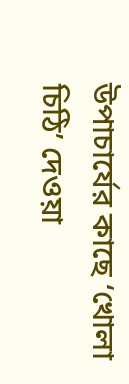উপাচার্যের কাছে ‘খোলা চিঠি’ দেওয়া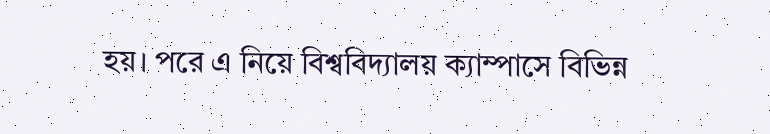হয়। পরে এ নিয়ে বিশ্ববিদ্যালয় ক্যাম্পাসে বিভিন্ন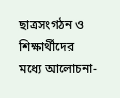ছাত্রসংগঠন ও শিক্ষার্থীদের মধ্যে আলোচনা-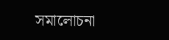সমালোচনা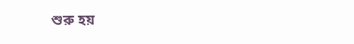শুরু হয়